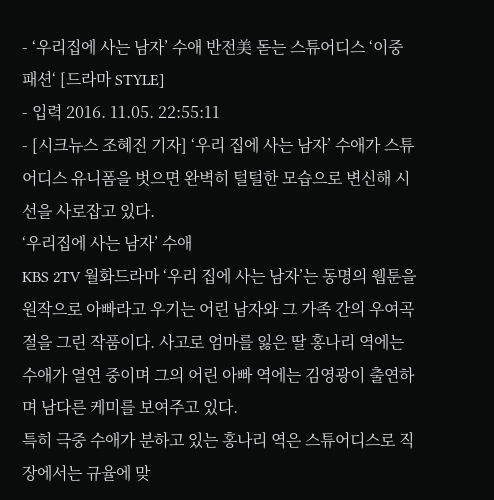- ‘우리집에 사는 남자’ 수애 반전美 돋는 스튜어디스 ‘이중 패션‘ [드라마 STYLE]
- 입력 2016. 11.05. 22:55:11
- [시크뉴스 조혜진 기자] ‘우리 집에 사는 남자’ 수애가 스튜어디스 유니폼을 벗으면 완벽히 털털한 모습으로 변신해 시선을 사로잡고 있다.
‘우리집에 사는 남자’ 수애
KBS 2TV 월화드라마 ‘우리 집에 사는 남자’는 동명의 웹툰을 원작으로 아빠라고 우기는 어린 남자와 그 가족 간의 우여곡절을 그린 작품이다. 사고로 엄마를 잃은 딸 홍나리 역에는 수애가 열연 중이며 그의 어린 아빠 역에는 김영광이 출연하며 남다른 케미를 보여주고 있다.
특히 극중 수애가 분하고 있는 홍나리 역은 스튜어디스로 직장에서는 규율에 맞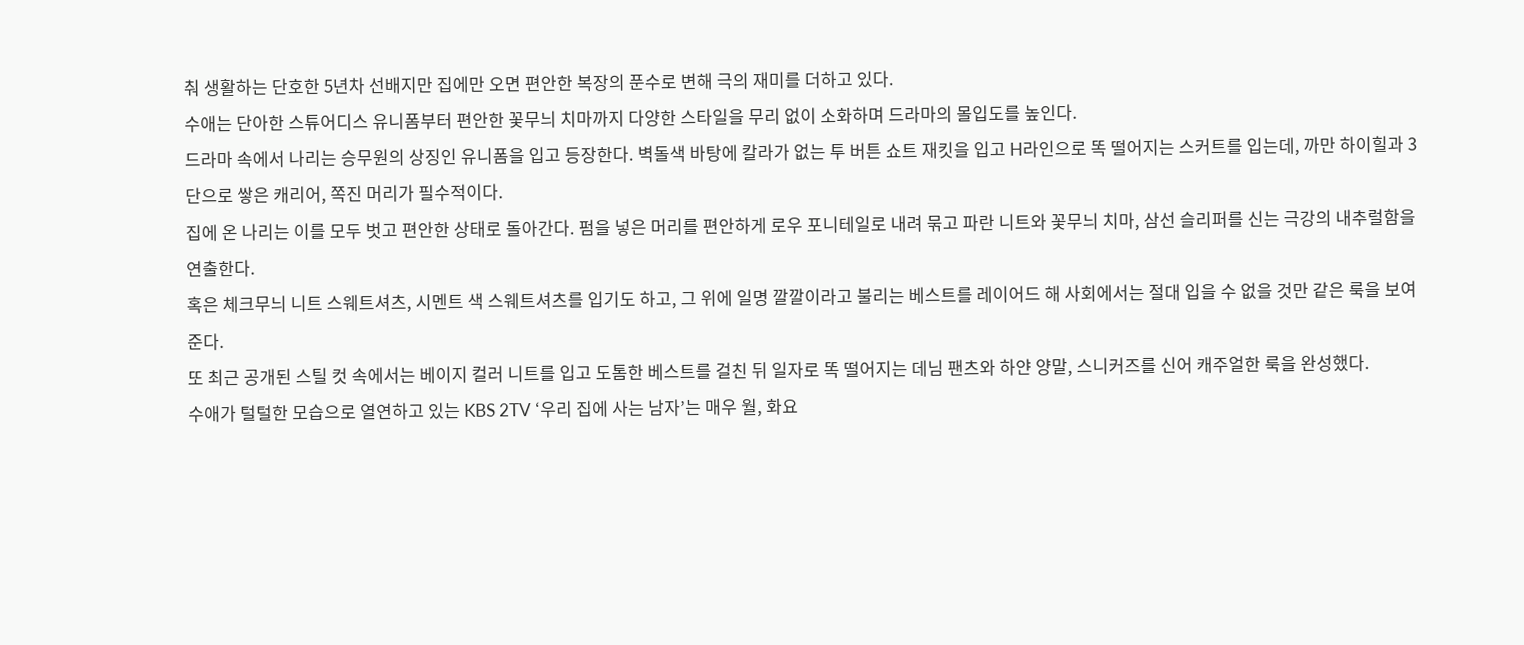춰 생활하는 단호한 5년차 선배지만 집에만 오면 편안한 복장의 푼수로 변해 극의 재미를 더하고 있다.
수애는 단아한 스튜어디스 유니폼부터 편안한 꽃무늬 치마까지 다양한 스타일을 무리 없이 소화하며 드라마의 몰입도를 높인다.
드라마 속에서 나리는 승무원의 상징인 유니폼을 입고 등장한다. 벽돌색 바탕에 칼라가 없는 투 버튼 쇼트 재킷을 입고 H라인으로 똑 떨어지는 스커트를 입는데, 까만 하이힐과 3단으로 쌓은 캐리어, 쪽진 머리가 필수적이다.
집에 온 나리는 이를 모두 벗고 편안한 상태로 돌아간다. 펌을 넣은 머리를 편안하게 로우 포니테일로 내려 묶고 파란 니트와 꽃무늬 치마, 삼선 슬리퍼를 신는 극강의 내추럴함을 연출한다.
혹은 체크무늬 니트 스웨트셔츠, 시멘트 색 스웨트셔츠를 입기도 하고, 그 위에 일명 깔깔이라고 불리는 베스트를 레이어드 해 사회에서는 절대 입을 수 없을 것만 같은 룩을 보여준다.
또 최근 공개된 스틸 컷 속에서는 베이지 컬러 니트를 입고 도톰한 베스트를 걸친 뒤 일자로 똑 떨어지는 데님 팬츠와 하얀 양말, 스니커즈를 신어 캐주얼한 룩을 완성했다.
수애가 털털한 모습으로 열연하고 있는 KBS 2TV ‘우리 집에 사는 남자’는 매우 월, 화요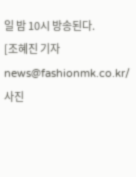일 밤 10시 방송된다.
[조혜진 기자 news@fashionmk.co.kr/사진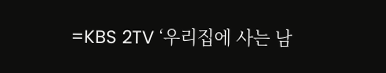=KBS 2TV ‘우리집에 사는 남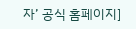자’ 공식 홈페이지]